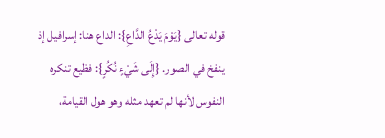قوله تعالى {يَوْمَ يَدْعُ الدَّاعِ}: الداع هنا: إسرافيل إذ ينفخ في الصور. {إِلَى شَيْءٍ نُكُرٍ}: فظيع تنكره النفوس لأنها لم تعهد مثله وهو هول القيامة،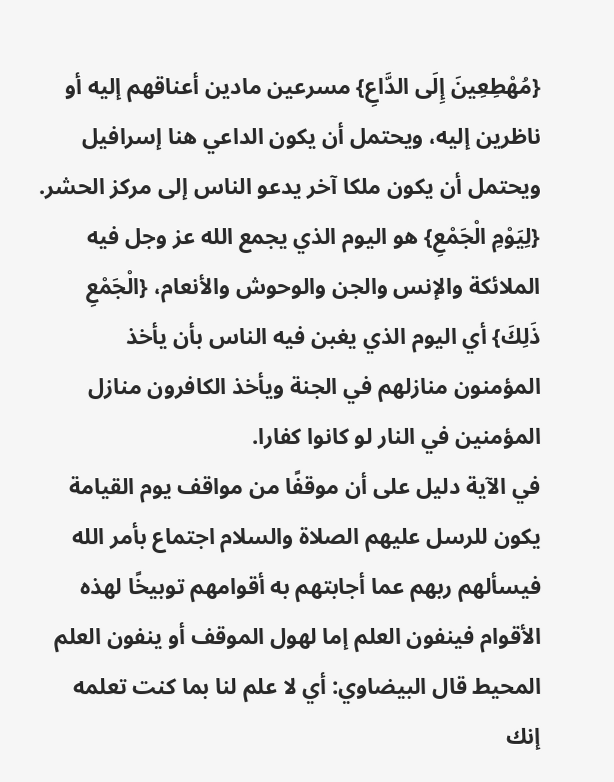{مُهْطِعِينَ إِلَى الدَّاعِ} مسرعين مادين أعناقهم إليه أو ناظرين إليه، ويحتمل أن يكون الداعي هنا إسرافيل ويحتمل أن يكون ملكا آخر يدعو الناس إلى مركز الحشر.
{لِيَوْمِ الْجَمْعِ} هو اليوم الذي يجمع الله عز وجل فيه الملائكة والإنس والجن والوحوش والأنعام، {الْجَمْعِ ذَلِكَ} أي اليوم الذي يغبن فيه الناس بأن يأخذ المؤمنون منازلهم في الجنة ويأخذ الكافرون منازل المؤمنين في النار لو كانوا كفارا.
في الآية دليل على أن موقفًا من مواقف يوم القيامة يكون للرسل عليهم الصلاة والسلام اجتماع بأمر الله فيسألهم ربهم عما أجابتهم به أقوامهم توبيخًا لهذه الأقوام فينفون العلم إما لهول الموقف أو ينفون العلم المحيط قال البيضاوي: أي لا علم لنا بما كنت تعلمه إنك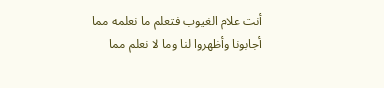أنت علام الغيوب فتعلم ما نعلمه مما أجابونا وأظهروا لنا وما لا نعلم مما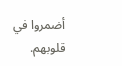أضمروا في قلوبهم.